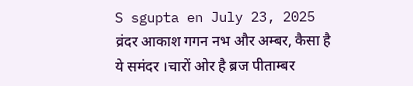S sgupta en July 23, 2025 व्रंदर आकाश गगन नभ और अम्बर, कैसा है ये समंदर ।चारों ओर है ब्रज पीताम्बर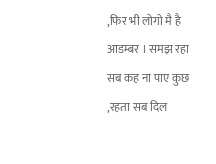,फिर भी लोगो मै है आडम्बर । समझ रहा सब कह ना पाए कुछ ,रहता सब दिल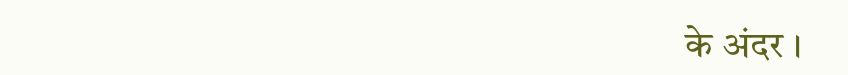के अंदर ।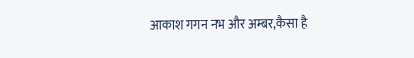आकाश गगन नभ और अम्बर,कैसा है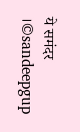ये समंदर ।©sandeepgup